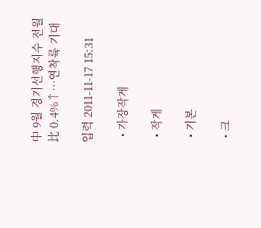中 9월 경기선행지수 전월比 0.4%↑…연착륙 기대

입력 2011-11-17 15:31

  • 가장작게

  • 작게

  • 기본

  • 크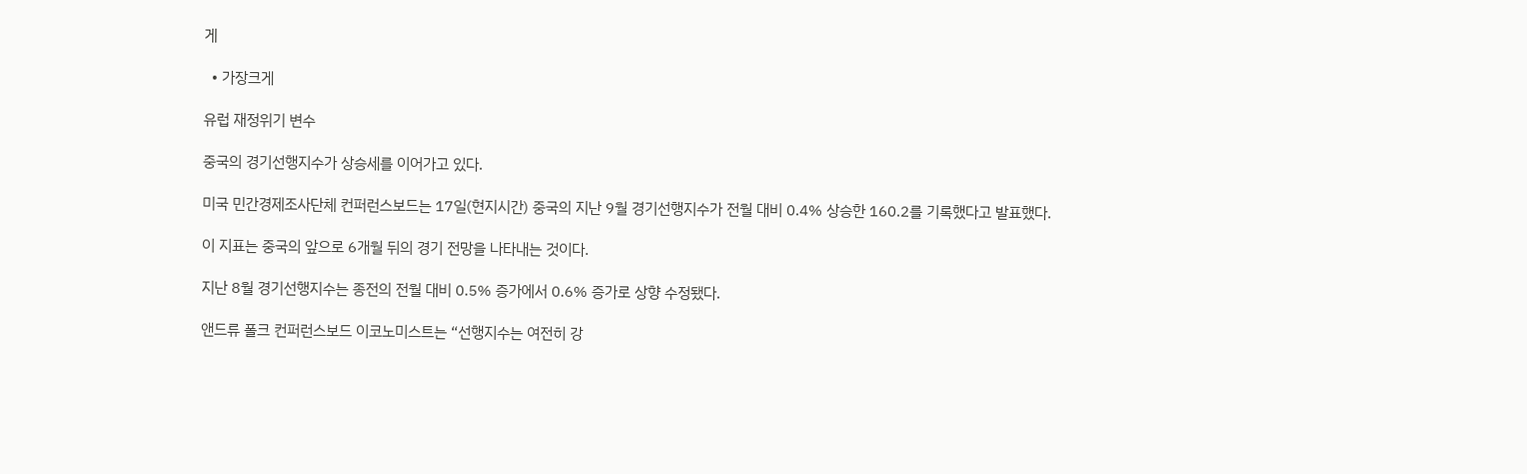게

  • 가장크게

유럽 재정위기 변수

중국의 경기선행지수가 상승세를 이어가고 있다.

미국 민간경제조사단체 컨퍼런스보드는 17일(현지시간) 중국의 지난 9월 경기선행지수가 전월 대비 0.4% 상승한 160.2를 기록했다고 발표했다.

이 지표는 중국의 앞으로 6개월 뒤의 경기 전망을 나타내는 것이다.

지난 8월 경기선행지수는 종전의 전월 대비 0.5% 증가에서 0.6% 증가로 상향 수정됐다.

앤드류 폴크 컨퍼런스보드 이코노미스트는 “선행지수는 여전히 강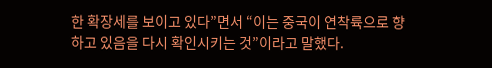한 확장세를 보이고 있다”면서 “이는 중국이 연착륙으로 향하고 있음을 다시 확인시키는 것”이라고 말했다.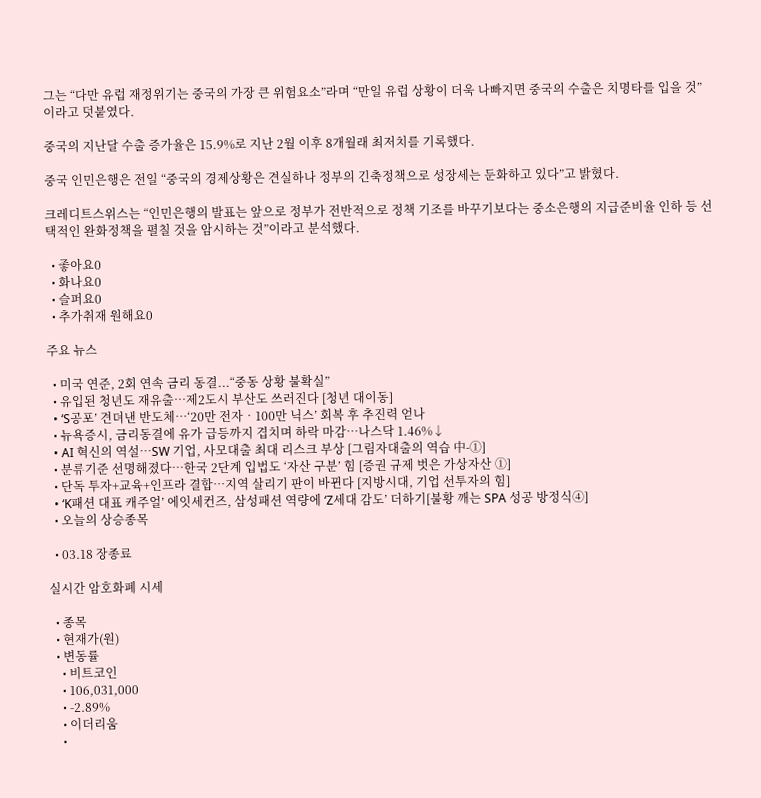그는 “다만 유럽 재정위기는 중국의 가장 큰 위험요소”라며 “만일 유럽 상황이 더욱 나빠지면 중국의 수출은 치명타를 입을 것”이라고 덧붙였다.

중국의 지난달 수출 증가율은 15.9%로 지난 2월 이후 8개월래 최저치를 기록했다.

중국 인민은행은 전일 “중국의 경제상황은 견실하나 정부의 긴축정책으로 성장세는 둔화하고 있다”고 밝혔다.

크레디트스위스는 “인민은행의 발표는 앞으로 정부가 전반적으로 정책 기조를 바꾸기보다는 중소은행의 지급준비율 인하 등 선택적인 완화정책을 펼칠 것을 암시하는 것”이라고 분석했다.

  • 좋아요0
  • 화나요0
  • 슬퍼요0
  • 추가취재 원해요0

주요 뉴스

  • 미국 연준, 2회 연속 금리 동결...“중동 상황 불확실”
  • 유입된 청년도 재유출…제2도시 부산도 쓰러진다 [청년 대이동]
  • ‘S공포’ 견뎌낸 반도체…‘20만 전자‧100만 닉스’ 회복 후 추진력 얻나
  • 뉴욕증시, 금리동결에 유가 급등까지 겹치며 하락 마감…나스닥 1.46%↓
  • AI 혁신의 역설…SW 기업, 사모대출 최대 리스크 부상 [그림자대출의 역습 中-①]
  • 분류기준 선명해졌다…한국 2단계 입법도 ‘자산 구분’ 힘 [증권 규제 벗은 가상자산 ①]
  • 단독 투자+교육+인프라 결합⋯지역 살리기 판이 바뀐다 [지방시대, 기업 선투자의 힘]
  • ‘K패션 대표 캐주얼’ 에잇세컨즈, 삼성패션 역량에 ‘Z세대 감도’ 더하기[불황 깨는 SPA 성공 방정식④]
  • 오늘의 상승종목

  • 03.18 장종료

실시간 암호화폐 시세

  • 종목
  • 현재가(원)
  • 변동률
    • 비트코인
    • 106,031,000
    • -2.89%
    • 이더리움
    •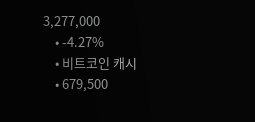3,277,000
    • -4.27%
    • 비트코인 캐시
    • 679,500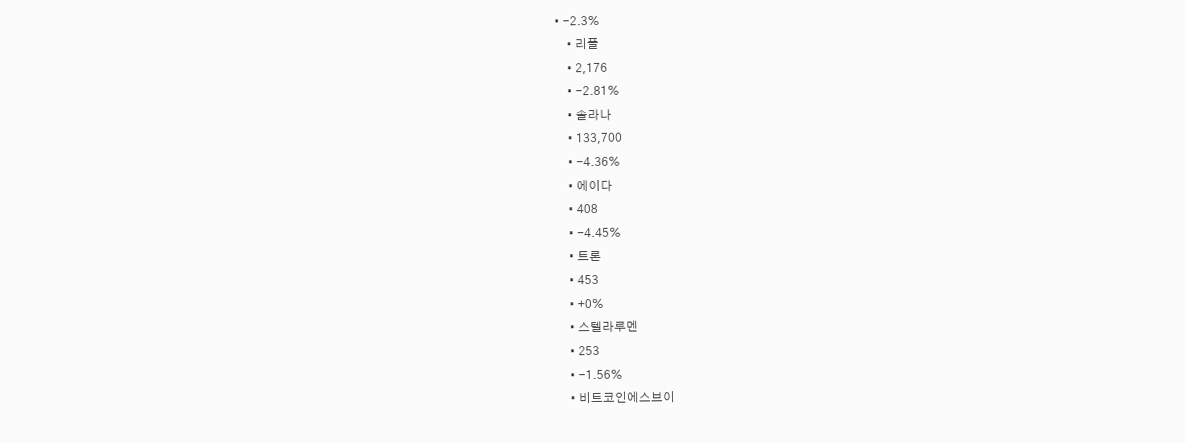• -2.3%
    • 리플
    • 2,176
    • -2.81%
    • 솔라나
    • 133,700
    • -4.36%
    • 에이다
    • 408
    • -4.45%
    • 트론
    • 453
    • +0%
    • 스텔라루멘
    • 253
    • -1.56%
    • 비트코인에스브이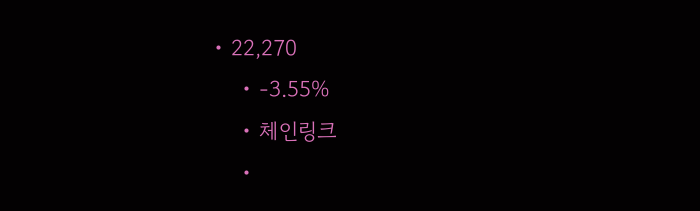• 22,270
    • -3.55%
    • 체인링크
    •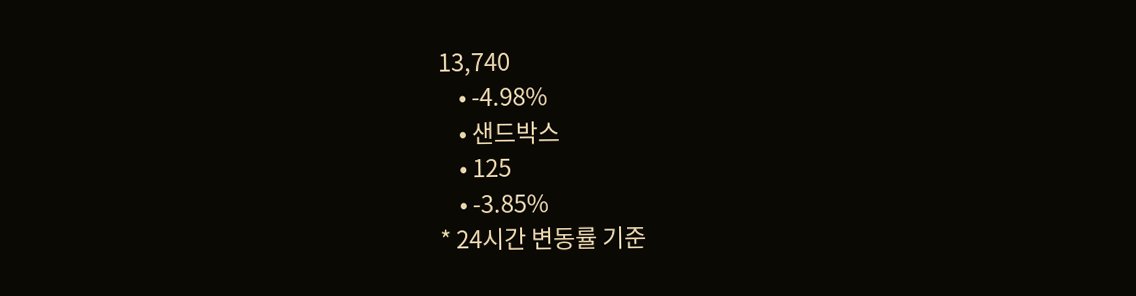13,740
    • -4.98%
    • 샌드박스
    • 125
    • -3.85%
* 24시간 변동률 기준